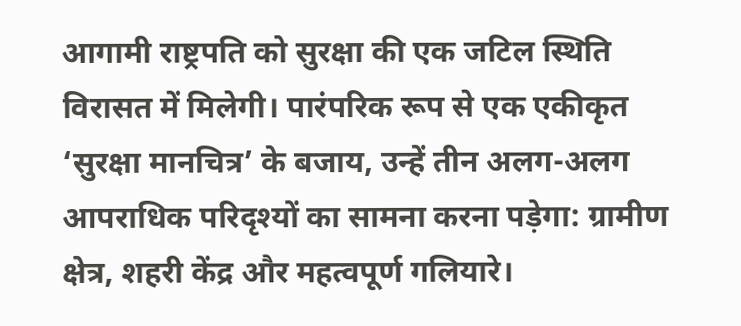आगामी राष्ट्रपति को सुरक्षा की एक जटिल स्थिति विरासत में मिलेगी। पारंपरिक रूप से एक एकीकृत ‘सुरक्षा मानचित्र’ के बजाय, उन्हें तीन अलग-अलग आपराधिक परिदृश्यों का सामना करना पड़ेगा: ग्रामीण क्षेत्र, शहरी केंद्र और महत्वपूर्ण गलियारे।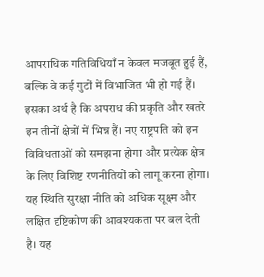आपराधिक गतिविधियाँ न केवल मजबूत हुई हैं, बल्कि वे कई गुटों में विभाजित भी हो गई हैं। इसका अर्थ है कि अपराध की प्रकृति और खतरे इन तीनों क्षेत्रों में भिन्न हैं। नए राष्ट्रपति को इन विविधताओं को समझना होगा और प्रत्येक क्षेत्र के लिए विशिष्ट रणनीतियों को लागू करना होगा। यह स्थिति सुरक्षा नीति को अधिक सूक्ष्म और लक्षित दृष्टिकोण की आवश्यकता पर बल देती है। यह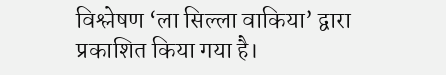विश्लेषण ‘ला सिल्ला वाकिया’ द्वारा प्रकाशित किया गया है।